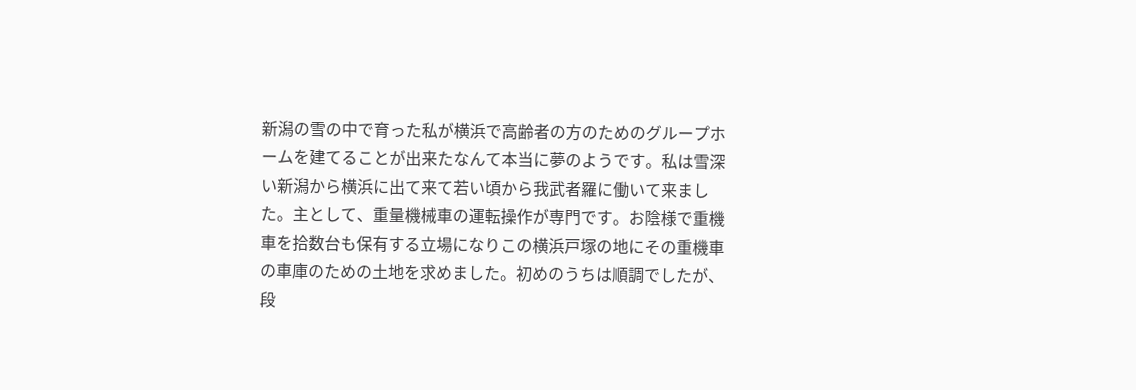新潟の雪の中で育った私が横浜で高齢者の方のためのグループホームを建てることが出来たなんて本当に夢のようです。私は雪深い新潟から横浜に出て来て若い頃から我武者羅に働いて来ました。主として、重量機械車の運転操作が専門です。お陰様で重機車を拾数台も保有する立場になりこの横浜戸塚の地にその重機車の車庫のための土地を求めました。初めのうちは順調でしたが、段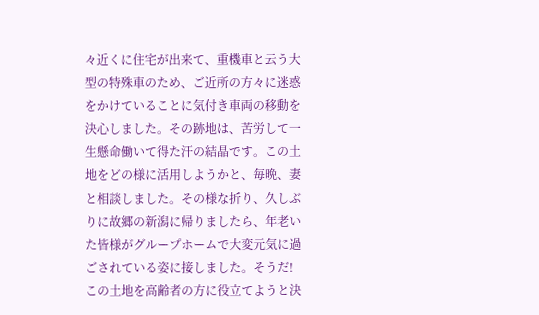々近くに住宅が出来て、重機車と云う大型の特殊車のため、ご近所の方々に迷惑をかけていることに気付き車両の移動を決心しました。その跡地は、苦労して一生懸命働いて得た汗の結晶です。この土地をどの様に活用しようかと、毎晩、妻と相談しました。その様な折り、久しぶりに故郷の新潟に帰りましたら、年老いた皆様がグループホームで大変元気に過ごされている姿に接しました。そうだ!この土地を高齢者の方に役立てようと決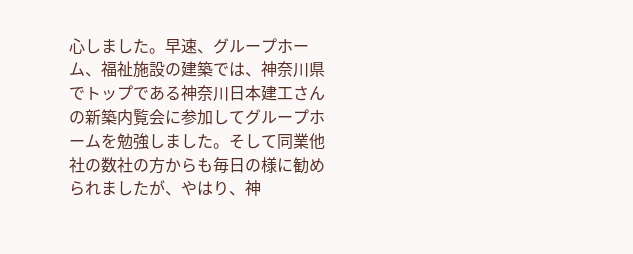心しました。早速、グループホーム、福祉施設の建築では、神奈川県でトップである神奈川日本建工さんの新築内覧会に参加してグループホームを勉強しました。そして同業他社の数社の方からも毎日の様に勧められましたが、やはり、神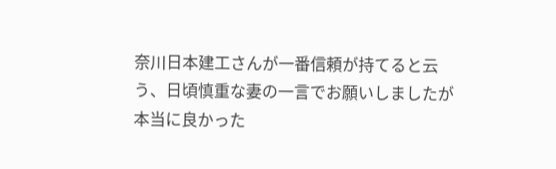奈川日本建工さんが一番信頼が持てると云う、日頃慎重な妻の一言でお願いしましたが本当に良かった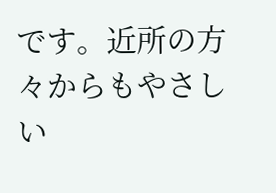です。近所の方々からもやさしい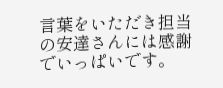言葉をいただき担当の安達さんには感謝でいっぱいです。